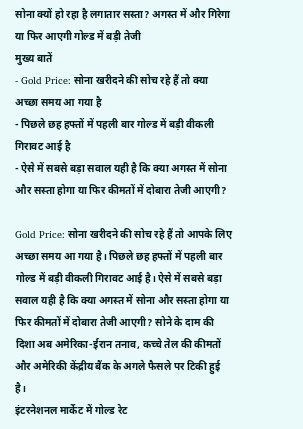सोना क्यों हो रहा है लगातार सस्ता? अगस्त में और गिरेगा या फिर आएगी गोल्ड में बड़ी तेजी
मुख्य बातें
- Gold Price: सोना खरीदने की सोच रहे हैं तो क्या अच्छा समय आ गया है
- पिछले छह हफ्तों में पहली बार गोल्ड में बड़ी वीकली गिरावट आई है
- ऐसे में सबसे बड़ा सवाल यही है कि क्या अगस्त में सोना और सस्ता होगा या फिर कीमतों में दोबारा तेजी आएगी?

Gold Price: सोना खरीदने की सोच रहे हैं तो आपके लिए अच्छा समय आ गया है। पिछले छह हफ्तों में पहली बार गोल्ड में बड़ी वीकली गिरावट आई है। ऐसे में सबसे बड़ा सवाल यही है कि क्या अगस्त में सोना और सस्ता होगा या फिर कीमतों में दोबारा तेजी आएगी? सोने के दाम की दिशा अब अमेरिका-ईरान तनाव, कच्चे तेल की कीमतों और अमेरिकी केंद्रीय बैंक के अगले फैसले पर टिकी हुई है।
इंटरनेशनल मार्केट में गोल्ड रेट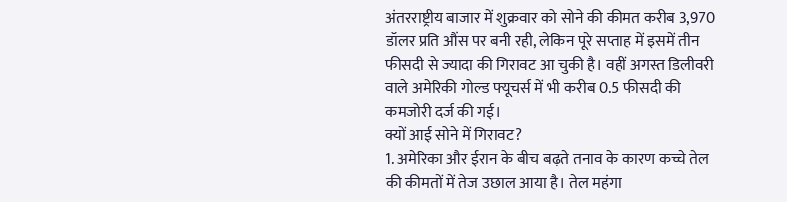अंतरराष्ट्रीय बाजार में शुक्रवार को सोने की कीमत करीब 3,970 डॉलर प्रति औंस पर बनी रही, लेकिन पूरे सप्ताह में इसमें तीन फीसदी से ज्यादा की गिरावट आ चुकी है। वहीं अगस्त डिलीवरी वाले अमेरिकी गोल्ड फ्यूचर्स में भी करीब 0.5 फीसदी की कमजोरी दर्ज की गई।
क्यों आई सोने में गिरावट?
1. अमेरिका और ईरान के बीच बढ़ते तनाव के कारण कच्चे तेल की कीमतों में तेज उछाल आया है। तेल महंगा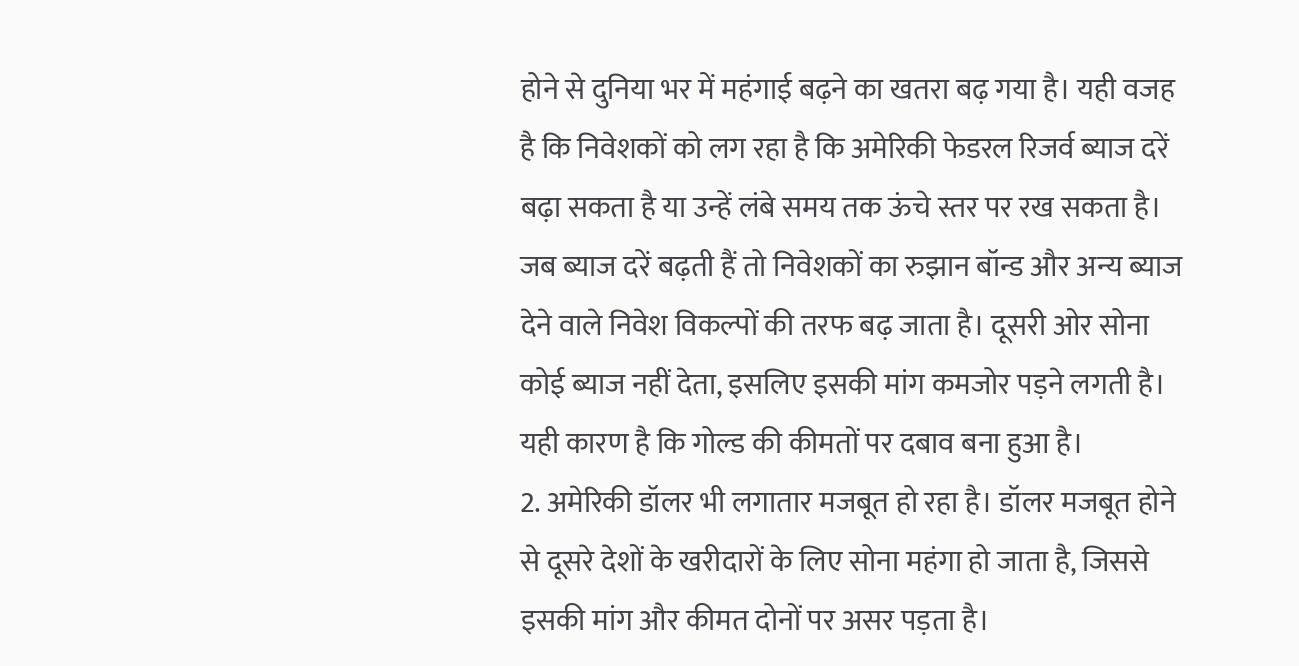होने से दुनिया भर में महंगाई बढ़ने का खतरा बढ़ गया है। यही वजह है कि निवेशकों को लग रहा है कि अमेरिकी फेडरल रिजर्व ब्याज दरें बढ़ा सकता है या उन्हें लंबे समय तक ऊंचे स्तर पर रख सकता है। जब ब्याज दरें बढ़ती हैं तो निवेशकों का रुझान बॉन्ड और अन्य ब्याज देने वाले निवेश विकल्पों की तरफ बढ़ जाता है। दूसरी ओर सोना कोई ब्याज नहीं देता, इसलिए इसकी मांग कमजोर पड़ने लगती है। यही कारण है कि गोल्ड की कीमतों पर दबाव बना हुआ है।
2. अमेरिकी डॉलर भी लगातार मजबूत हो रहा है। डॉलर मजबूत होने से दूसरे देशों के खरीदारों के लिए सोना महंगा हो जाता है, जिससे इसकी मांग और कीमत दोनों पर असर पड़ता है।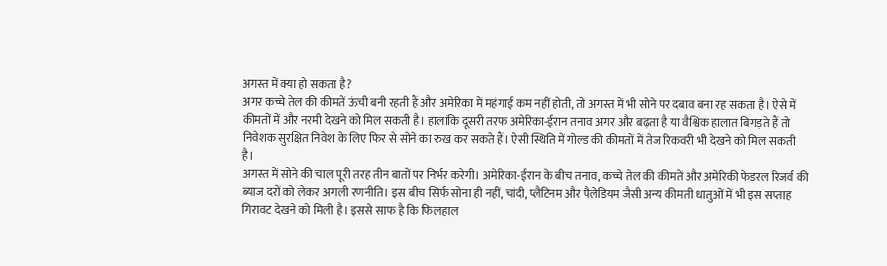अगस्त में क्या हो सकता है?
अगर कच्चे तेल की कीमतें ऊंची बनी रहती हैं और अमेरिका में महंगाई कम नहीं होती, तो अगस्त में भी सोने पर दबाव बना रह सकता है। ऐसे में कीमतों में और नरमी देखने को मिल सकती है। हालांकि दूसरी तरफ अमेरिका-ईरान तनाव अगर और बढ़ता है या वैश्विक हालात बिगड़ते हैं तो निवेशक सुरक्षित निवेश के लिए फिर से सोने का रुख कर सकते हैं। ऐसी स्थिति में गोल्ड की कीमतों में तेज रिकवरी भी देखने को मिल सकती है।
अगस्त में सोने की चाल पूरी तरह तीन बातों पर निर्भर करेगी। अमेरिका-ईरान के बीच तनाव, कच्चे तेल की कीमतें और अमेरिकी फेडरल रिजर्व की ब्याज दरों को लेकर अगली रणनीति। इस बीच सिर्फ सोना ही नहीं, चांदी, प्लैटिनम और पैलेडियम जैसी अन्य कीमती धातुओं में भी इस सप्ताह गिरावट देखने को मिली है। इससे साफ है कि फिलहाल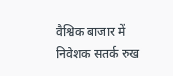वैश्विक बाजार में निवेशक सतर्क रुख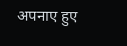अपनाए हुए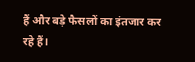हैं और बड़े फैसलों का इंतजार कर रहे हैं।